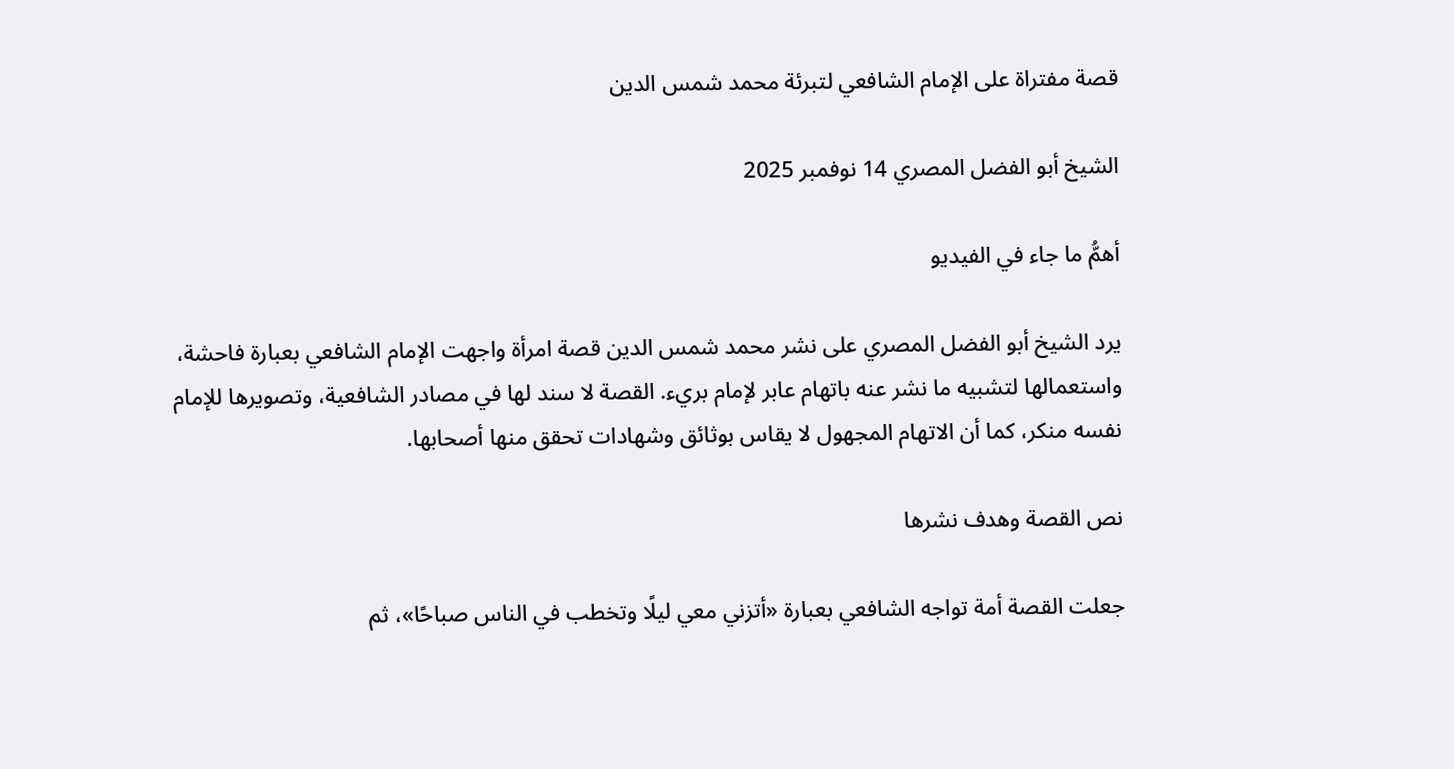قصة مفتراة على الإمام الشافعي لتبرئة محمد شمس الدين

الشيخ أبو الفضل المصري 14 نوفمبر 2025

أهمُّ ما جاء في الفيديو

يرد الشيخ أبو الفضل المصري على نشر محمد شمس الدين قصة امرأة واجهت الإمام الشافعي بعبارة فاحشة، واستعمالها لتشبيه ما نشر عنه باتهام عابر لإمام بريء. القصة لا سند لها في مصادر الشافعية، وتصويرها للإمام نفسه منكر، كما أن الاتهام المجهول لا يقاس بوثائق وشهادات تحقق منها أصحابها.

نص القصة وهدف نشرها

جعلت القصة أمة تواجه الشافعي بعبارة «أتزني معي ليلًا وتخطب في الناس صباحًا»، ثم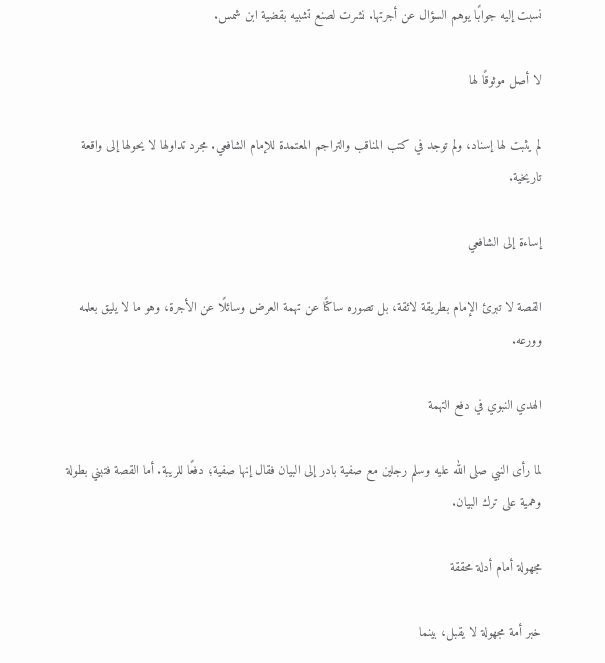نسبت إليه جوابًا يوهم السؤال عن أجرتها. نشرت لصنع تشبيه بقضية ابن شمس.

لا أصل موثوقًا لها

لم يثبت لها إسناد، ولم توجد في كتب المناقب والتراجم المعتمدة للإمام الشافعي. مجرد تداولها لا يحولها إلى واقعة تاريخية.

إساءة إلى الشافعي

القصة لا تبرئ الإمام بطريقة لائقة، بل تصوره ساكتًا عن تهمة العرض وسائلًا عن الأجرة، وهو ما لا يليق بعلمه وورعه.

الهدي النبوي في دفع التهمة

لما رأى النبي صلى الله عليه وسلم رجلين مع صفية بادر إلى البيان فقال إنها صفية؛ دفعًا للريبة. أما القصة فتبني بطولة وهمية على ترك البيان.

مجهولة أمام أدلة محققة

خبر أمة مجهولة لا يقبل، بينما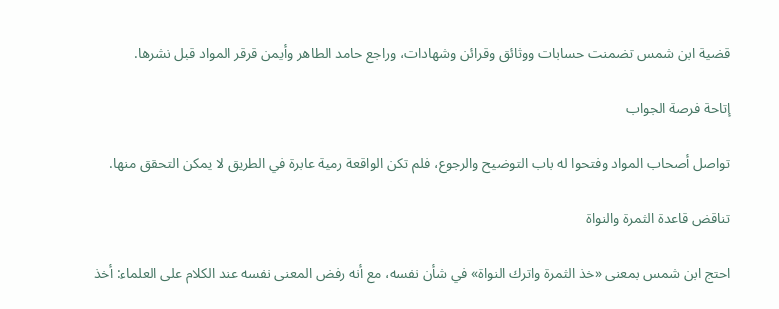قضية ابن شمس تضمنت حسابات ووثائق وقرائن وشهادات، وراجع حامد الطاهر وأيمن قرقر المواد قبل نشرها.

إتاحة فرصة الجواب

تواصل أصحاب المواد وفتحوا له باب التوضيح والرجوع، فلم تكن الواقعة رمية عابرة في الطريق لا يمكن التحقق منها.

تناقض قاعدة الثمرة والنواة

احتج ابن شمس بمعنى «خذ الثمرة واترك النواة» في شأن نفسه، مع أنه رفض المعنى نفسه عند الكلام على العلماء: أخذ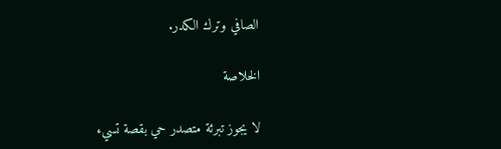الصافي وترك الكدر.

الخلاصة

لا يجوز تبرئة متصدر حي بقصة تسيء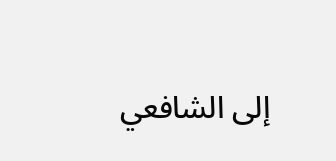إلى الشافعي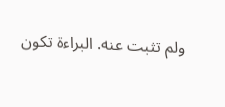ولم تثبت عنه. البراءة تكون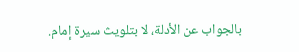بالجواب عن الأدلة، لا بتلويث سيرة إمام.